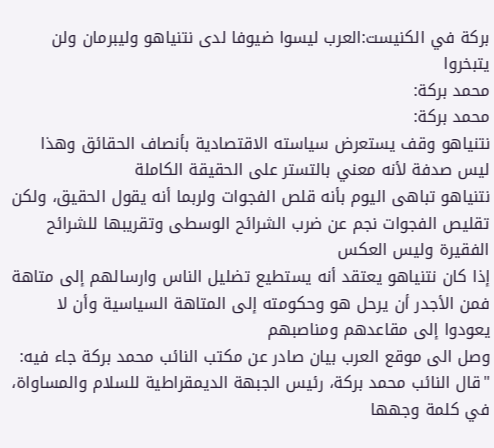بركة في الكنيست:العرب ليسوا ضيوفا لدى نتنياهو وليبرمان ولن يتبخروا
محمد بركة:
محمد بركة:
نتنياهو وقف يستعرض سياسته الاقتصادية بأنصاف الحقائق وهذا ليس صدفة لأنه معني بالتستر على الحقيقة الكاملة
نتنياهو تباهى اليوم بأنه قلص الفجوات ولربما أنه يقول الحقيق، ولكن تقليص الفجوات نجم عن ضرب الشرائح الوسطى وتقريبها للشرائح الفقيرة وليس العكس
إذا كان نتنياهو يعتقد أنه يستطيع تضليل الناس وارسالهم إلى متاهة فمن الأجدر أن يرحل هو وحكومته إلى المتاهة السياسية وأن لا يعودوا إلى مقاعدهم ومناصبهم
وصل الى موقع العرب بيان صادر عن مكتب النائب محمد بركة جاء فيه: "قال النائب محمد بركة، رئيس الجبهة الديمقراطية للسلام والمساواة، في كلمة وجهها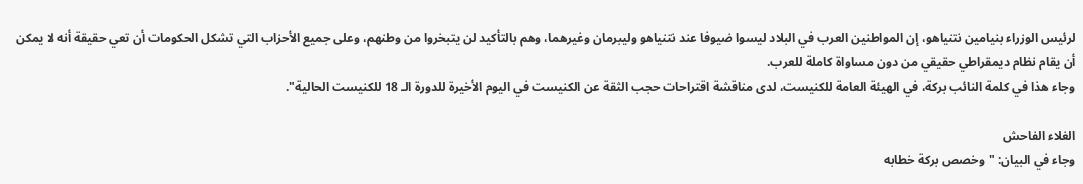لرئيس الوزراء بنيامين نتنياهو، إن المواطنين العرب في البلاد ليسوا ضيوفا عند نتنياهو وليبرمان وغيرهما، وهم بالتأكيد لن يتبخروا من وطنهم، وعلى جميع الأحزاب التي تشكل الحكومات أن تعي حقيقة أنه لا يمكن أن يقام نظام ديمقراطي حقيقي من دون مساواة كاملة للعرب.
وجاء هذا في كلمة النائب بركة، في الهيئة العامة للكنيست، لدى مناقشة اقتراحات حجب الثقة عن الكنيست في اليوم الأخيرة للدورة الـ 18 للكنيست الحالية".

الغلاء الفاحش
وجاء في البيان: "وخصص بركة خطابه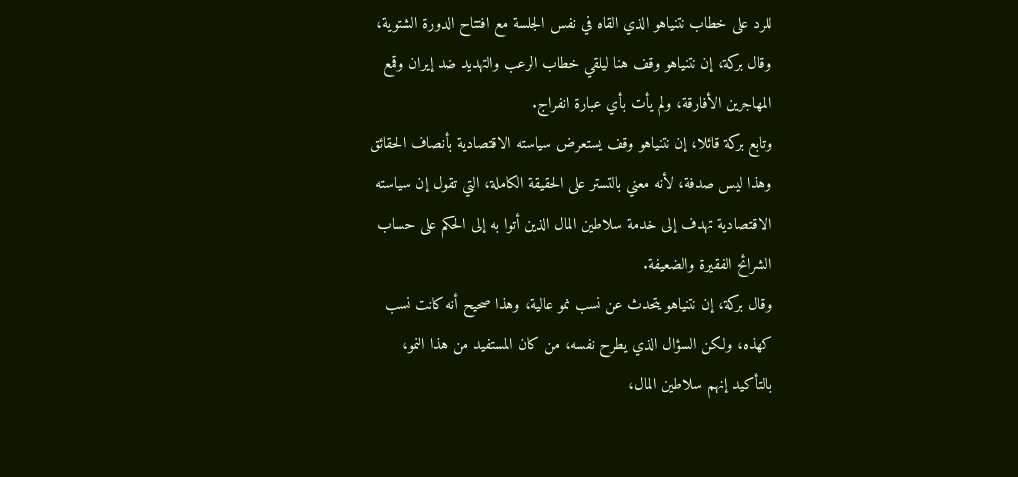للرد على خطاب نتنياهو الذي القاه في نفس الجلسة مع افتتاح الدورة الشتوية، وقال بركة، إن نتنياهو وقف هنا ليلقي خطاب الرعب والتهديد ضد إيران وقمع المهاجرين الأفارقة، ولم يأت بأي عبارة انفراج.
وتابع بركة قائلا، إن نتنياهو وقف يستعرض سياسته الاقتصادية بأنصاف الحقائق وهذا ليس صدفة، لأنه معني بالتستر على الحقيقة الكاملة، التي تقول إن سياسته الاقتصادية تهدف إلى خدمة سلاطين المال الذين أتوا به إلى الحكم على حساب الشرائح الفقيرة والضعيفة.
وقال بركة، إن نتنياهو يتحدث عن نسب نمو عالية، وهذا صحيح أنه كانت نسب كهذه، ولكن السؤال الذي يطرح نفسه، من كان المستفيد من هذا النمو، بالتأكيد إنهم سلاطين المال،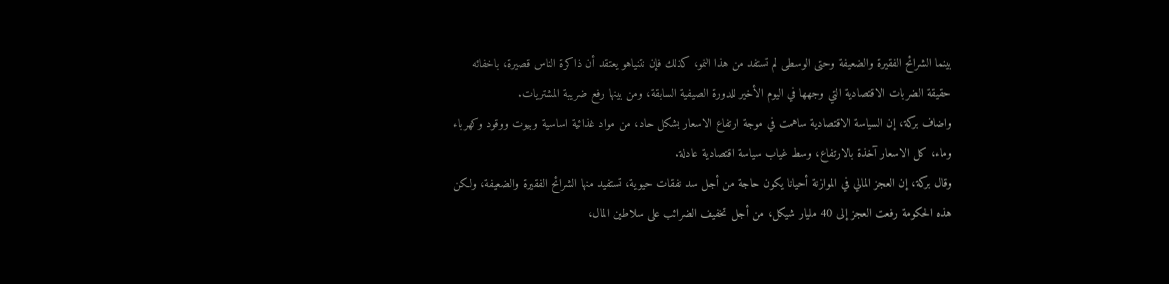بينما الشرائح الفقيرة والضعيفة وحتى الوسطى لم تستفد من هذا النمو، كذلك فإن نتنياهو يعتقد أن ذاكرة الناس قصيرة، باخفائه حقيقة الضربات الاقتصادية التي وجهها في اليوم الأخير للدورة الصيفية السابقة، ومن بينها رفع ضريبة المشتريات.
واضاف بركة، إن السياسة الاقتصادية ساهمت في موجة ارتفاع الاسعار بشكل حاد، من مواد غذائية اساسية وبيوت ووقود وكهرباء وماء، كل الاسعار آخذة بالارتفاع، وسط غياب سياسة اقتصادية عادلة.
وقال بركة، إن العجز المالي في الموازنة أحيانا يكون حاجة من أجل سد نفقات حيوية، تستفيد منها الشرائح الفقيرة والضعيفة، ولكن هذه الحكومة رفعت العجز إلى 40 مليار شيكل، من أجل تخفيف الضرائب على سلاطين المال،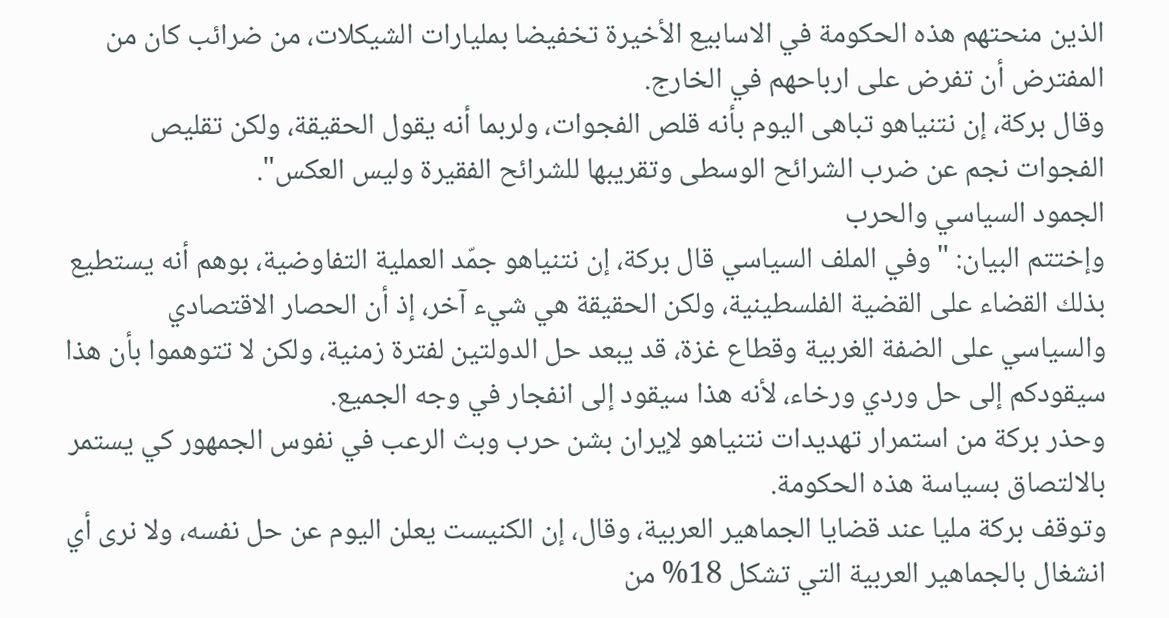الذين منحتهم هذه الحكومة في الاسابيع الأخيرة تخفيضا بمليارات الشيكلات، من ضرائب كان من المفترض أن تفرض على ارباحهم في الخارج.
وقال بركة، إن نتنياهو تباهى اليوم بأنه قلص الفجوات، ولربما أنه يقول الحقيقة، ولكن تقليص الفجوات نجم عن ضرب الشرائح الوسطى وتقريبها للشرائح الفقيرة وليس العكس".
الجمود السياسي والحرب
وإختتم البيان: "وفي الملف السياسي قال بركة، إن نتنياهو جمّد العملية التفاوضية، بوهم أنه يستطيع بذلك القضاء على القضية الفلسطينية، ولكن الحقيقة هي شيء آخر، إذ أن الحصار الاقتصادي والسياسي على الضفة الغربية وقطاع غزة، قد يبعد حل الدولتين لفترة زمنية، ولكن لا تتوهموا بأن هذا سيقودكم إلى حل وردي ورخاء، لأنه هذا سيقود إلى انفجار في وجه الجميع.
وحذر بركة من استمرار تهديدات نتنياهو لإيران بشن حرب وبث الرعب في نفوس الجمهور كي يستمر بالالتصاق بسياسة هذه الحكومة.
وتوقف بركة مليا عند قضايا الجماهير العربية، وقال، إن الكنيست يعلن اليوم عن حل نفسه، ولا نرى أي انشغال بالجماهير العربية التي تشكل 18% من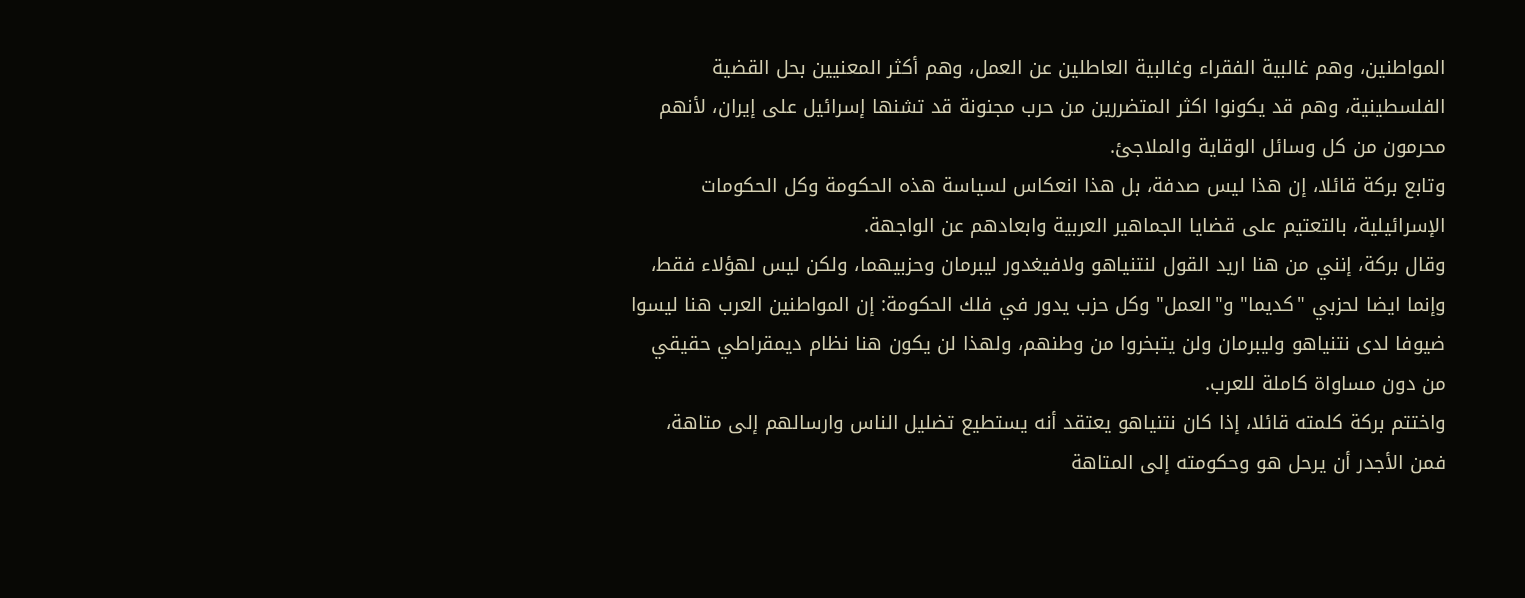المواطنين، وهم غالبية الفقراء وغالبية العاطلين عن العمل، وهم أكثر المعنيين بحل القضية الفلسطينية، وهم قد يكونوا اكثر المتضررين من حرب مجنونة قد تشنها إسرائيل على إيران، لأنهم محرمون من كل وسائل الوقاية والملاجئ.
وتابع بركة قائلا، إن هذا ليس صدفة، بل هذا انعكاس لسياسة هذه الحكومة وكل الحكومات الإسرائيلية، بالتعتيم على قضايا الجماهير العربية وابعادهم عن الواجهة.
وقال بركة، إنني من هنا اريد القول لنتنياهو ولافيغدور ليبرمان وحزبيهما، ولكن ليس لهؤلاء فقط، وإنما ايضا لحزبي "كديما" و"العمل" وكل حزب يدور في فلك الحكومة: إن المواطنين العرب هنا ليسوا ضيوفا لدى نتنياهو وليبرمان ولن يتبخروا من وطنهم، ولهذا لن يكون هنا نظام ديمقراطي حقيقي من دون مساواة كاملة للعرب.
واختتم بركة كلمته قائلا، إذا كان نتنياهو يعتقد أنه يستطيع تضليل الناس وارسالهم إلى متاهة، فمن الأجدر أن يرحل هو وحكومته إلى المتاهة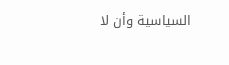السياسية وأن لا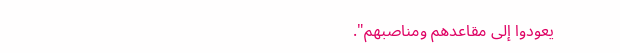يعودوا إلى مقاعدهم ومناصبهم".